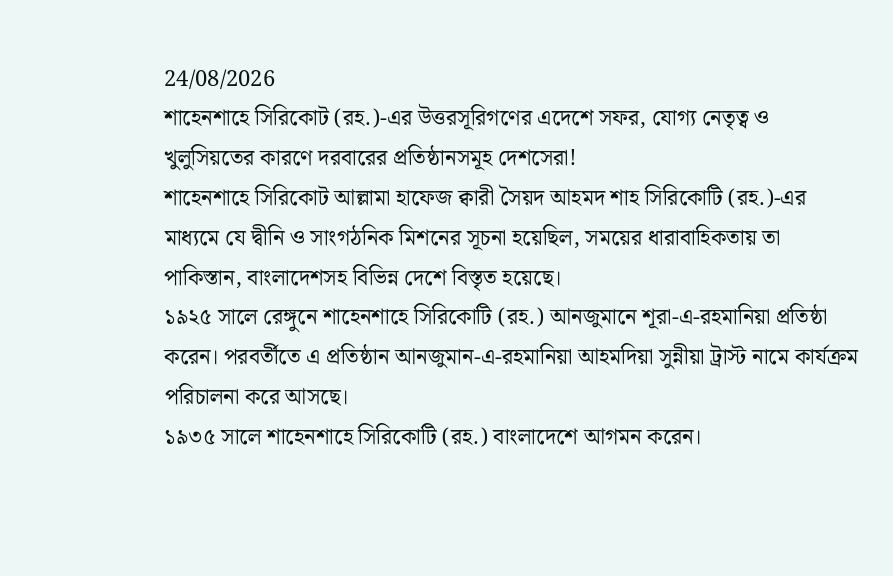24/08/2026
শাহেনশাহে সিরিকোট (রহ.)-এর উত্তরসূরিগণের এদেশে সফর, যোগ্য নেতৃত্ব ও খুলুসিয়তের কারণে দরবারের প্রতিষ্ঠানসমূহ দেশসেরা!
শাহেনশাহে সিরিকোট আল্লামা হাফেজ ক্বারী সৈয়দ আহমদ শাহ সিরিকোটি (রহ.)-এর মাধ্যমে যে দ্বীনি ও সাংগঠনিক মিশনের সূচনা হয়েছিল, সময়ের ধারাবাহিকতায় তা পাকিস্তান, বাংলাদেশসহ বিভিন্ন দেশে বিস্তৃত হয়েছে।
১৯২৫ সালে রেঙ্গুনে শাহেনশাহে সিরিকোটি (রহ.) আনজুমানে শূরা-এ-রহমানিয়া প্রতিষ্ঠা করেন। পরবর্তীতে এ প্রতিষ্ঠান আনজুমান-এ-রহমানিয়া আহমদিয়া সুন্নীয়া ট্রাস্ট নামে কার্যক্রম পরিচালনা করে আসছে।
১৯৩৫ সালে শাহেনশাহে সিরিকোটি (রহ.) বাংলাদেশে আগমন করেন।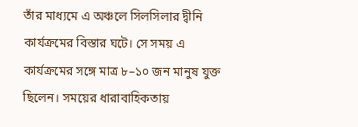তাঁর মাধ্যমে এ অঞ্চলে সিলসিলার দ্বীনি কার্যক্রমের বিস্তার ঘটে। সে সময় এ কার্যক্রমের সঙ্গে মাত্র ৮–১০ জন মানুষ যুক্ত ছিলেন। সময়ের ধারাবাহিকতায়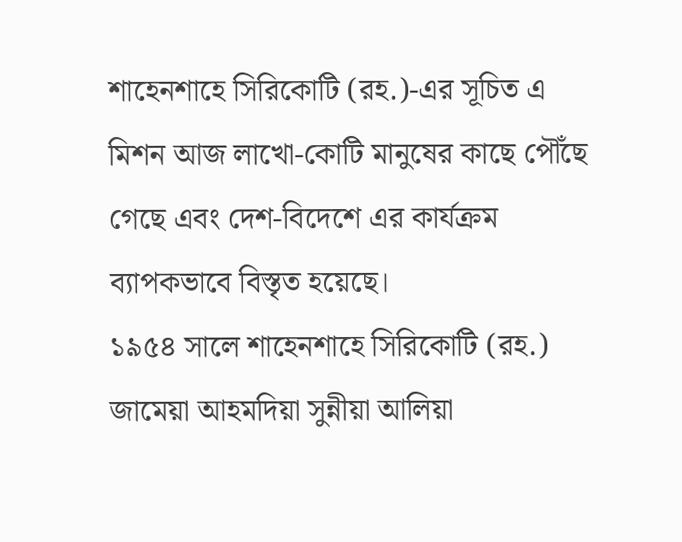শাহেনশাহে সিরিকোটি (রহ.)-এর সূচিত এ মিশন আজ লাখো-কোটি মানুষের কাছে পৌঁছে গেছে এবং দেশ-বিদেশে এর কার্যক্রম ব্যাপকভাবে বিস্তৃত হয়েছে।
১৯৫৪ সালে শাহেনশাহে সিরিকোটি (রহ.) জামেয়া আহমদিয়া সুন্নীয়া আলিয়া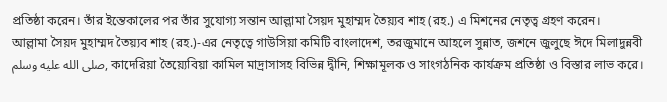প্রতিষ্ঠা করেন। তাঁর ইন্তেকালের পর তাঁর সুযোগ্য সন্তান আল্লামা সৈয়দ মুহাম্মদ তৈয়্যব শাহ (রহ.) এ মিশনের নেতৃত্ব গ্রহণ করেন।
আল্লামা সৈয়দ মুহাম্মদ তৈয়্যব শাহ (রহ.)-এর নেতৃত্বে গাউসিয়া কমিটি বাংলাদেশ, তরজুমানে আহলে সুন্নাত, জশনে জুলুছে ঈদে মিলাদুন্নবী صلى الله عليه وسلم, কাদেরিয়া তৈয়্যেবিয়া কামিল মাদ্রাসাসহ বিভিন্ন দ্বীনি, শিক্ষামূলক ও সাংগঠনিক কার্যক্রম প্রতিষ্ঠা ও বিস্তার লাভ করে।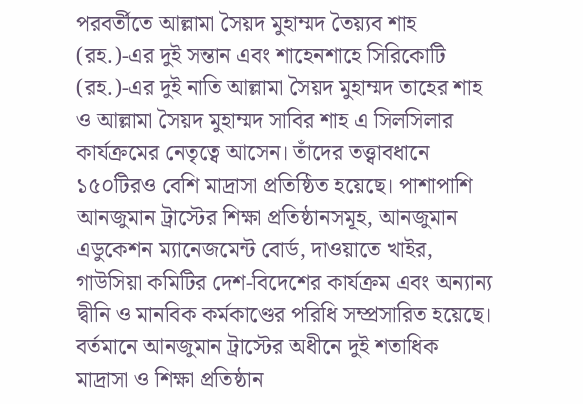পরবর্তীতে আল্লামা সৈয়দ মুহাম্মদ তৈয়্যব শাহ (রহ.)-এর দুই সন্তান এবং শাহেনশাহে সিরিকোটি (রহ.)-এর দুই নাতি আল্লামা সৈয়দ মুহাম্মদ তাহের শাহ ও আল্লামা সৈয়দ মুহাম্মদ সাবির শাহ এ সিলসিলার কার্যক্রমের নেতৃত্বে আসেন। তাঁদের তত্ত্বাবধানে ১৫০টিরও বেশি মাদ্রাসা প্রতিষ্ঠিত হয়েছে। পাশাপাশি আনজুমান ট্রাস্টের শিক্ষা প্রতিষ্ঠানসমূহ, আনজুমান এডুকেশন ম্যানেজমেন্ট বোর্ড, দাওয়াতে খাইর, গাউসিয়া কমিটির দেশ-বিদেশের কার্যক্রম এবং অন্যান্য দ্বীনি ও মানবিক কর্মকাণ্ডের পরিধি সম্প্রসারিত হয়েছে।
বর্তমানে আনজুমান ট্রাস্টের অধীনে দুই শতাধিক মাদ্রাসা ও শিক্ষা প্রতিষ্ঠান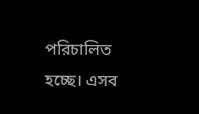পরিচালিত হচ্ছে। এসব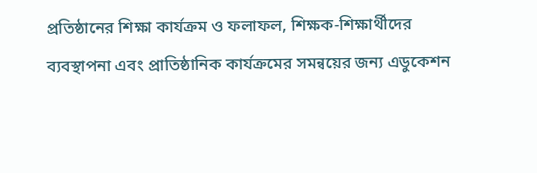প্রতিষ্ঠানের শিক্ষা কার্যক্রম ও ফলাফল, শিক্ষক-শিক্ষার্থীদের ব্যবস্থাপনা এবং প্রাতিষ্ঠানিক কার্যক্রমের সমন্বয়ের জন্য এডুকেশন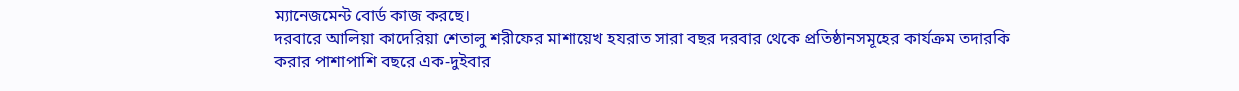ম্যানেজমেন্ট বোর্ড কাজ করছে।
দরবারে আলিয়া কাদেরিয়া শেতালু শরীফের মাশায়েখ হযরাত সারা বছর দরবার থেকে প্রতিষ্ঠানসমূহের কার্যক্রম তদারকি করার পাশাপাশি বছরে এক-দুইবার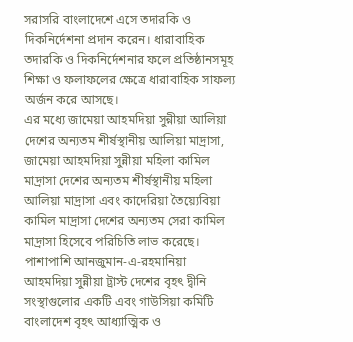সরাসরি বাংলাদেশে এসে তদারকি ও দিকনির্দেশনা প্রদান করেন। ধারাবাহিক তদারকি ও দিকনির্দেশনার ফলে প্রতিষ্ঠানসমূহ শিক্ষা ও ফলাফলের ক্ষেত্রে ধারাবাহিক সাফল্য অর্জন করে আসছে।
এর মধ্যে জামেয়া আহমদিয়া সুন্নীয়া আলিয়া দেশের অন্যতম শীর্ষস্থানীয় আলিয়া মাদ্রাসা, জামেয়া আহমদিয়া সুন্নীয়া মহিলা কামিল মাদ্রাসা দেশের অন্যতম শীর্ষস্থানীয় মহিলা আলিয়া মাদ্রাসা এবং কাদেরিয়া তৈয়্যেবিয়া কামিল মাদ্রাসা দেশের অন্যতম সেরা কামিল মাদ্রাসা হিসেবে পরিচিতি লাভ করেছে। পাশাপাশি আনজুমান-এ-রহমানিয়া আহমদিয়া সুন্নীয়া ট্রাস্ট দেশের বৃহৎ দ্বীনি সংস্থাগুলোর একটি এবং গাউসিয়া কমিটি বাংলাদেশ বৃহৎ আধ্যাত্মিক ও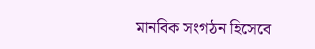মানবিক সংগঠন হিসেবে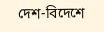দেশ-বিদেশে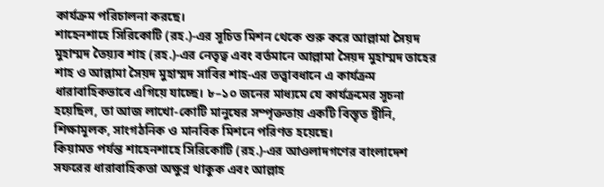কার্যক্রম পরিচালনা করছে।
শাহেনশাহে সিরিকোটি (রহ.)-এর সূচিত মিশন থেকে শুরু করে আল্লামা সৈয়দ মুহাম্মদ তৈয়্যব শাহ (রহ.)-এর নেতৃত্ব এবং বর্তমানে আল্লামা সৈয়দ মুহাম্মদ তাহের শাহ ও আল্লামা সৈয়দ মুহাম্মদ সাবির শাহ-এর তত্ত্বাবধানে এ কার্যক্রম ধারাবাহিকভাবে এগিয়ে যাচ্ছে। ৮–১০ জনের মাধ্যমে যে কার্যক্রমের সূচনা হয়েছিল, তা আজ লাখো-কোটি মানুষের সম্পৃক্ততায় একটি বিস্তৃত দ্বীনি, শিক্ষামূলক, সাংগঠনিক ও মানবিক মিশনে পরিণত হয়েছে।
কিয়ামত পর্যন্ত শাহেনশাহে সিরিকোটি (রহ.)-এর আওলাদগণের বাংলাদেশ সফরের ধারাবাহিকতা অক্ষুণ্ন থাকুক এবং আল্লাহ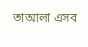তাআলা এসব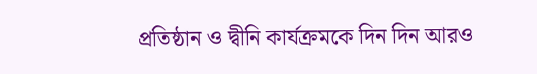প্রতিষ্ঠান ও দ্বীনি কার্যক্রমকে দিন দিন আরও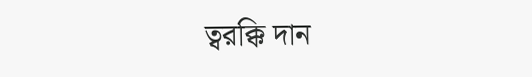ত্বরক্কি দান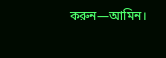করুন—আমিন।